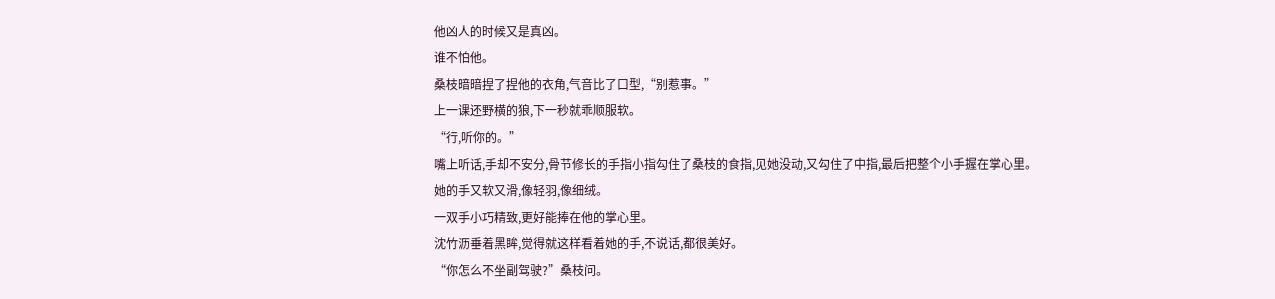他凶人的时候又是真凶。
谁不怕他。
桑枝暗暗捏了捏他的衣角,气音比了口型,“别惹事。”
上一课还野横的狼,下一秒就乖顺服软。
“行,听你的。”
嘴上听话,手却不安分,骨节修长的手指小指勾住了桑枝的食指,见她没动,又勾住了中指,最后把整个小手握在掌心里。
她的手又软又滑,像轻羽,像细绒。
一双手小巧精致,更好能捧在他的掌心里。
沈竹沥垂着黑眸,觉得就这样看着她的手,不说话,都很美好。
“你怎么不坐副驾驶?”桑枝问。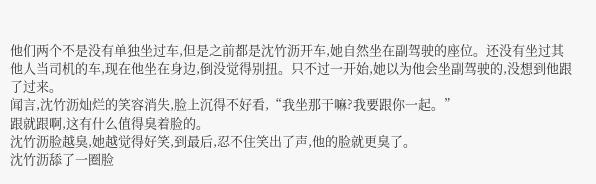他们两个不是没有单独坐过车,但是之前都是沈竹沥开车,她自然坐在副驾驶的座位。还没有坐过其他人当司机的车,现在他坐在身边,倒没觉得别扭。只不过一开始,她以为他会坐副驾驶的,没想到他跟了过来。
闻言,沈竹沥灿烂的笑容消失,脸上沉得不好看,“我坐那干嘛?我要跟你一起。”
跟就跟啊,这有什么值得臭着脸的。
沈竹沥脸越臭,她越觉得好笑,到最后,忍不住笑出了声,他的脸就更臭了。
沈竹沥舔了一圈脸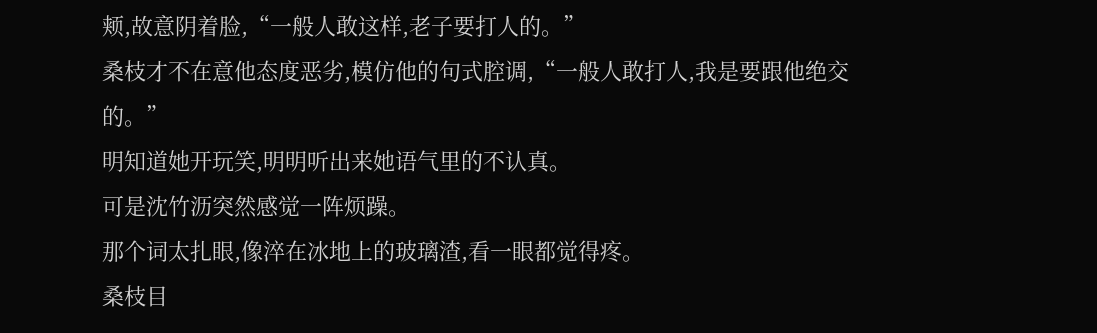颊,故意阴着脸,“一般人敢这样,老子要打人的。”
桑枝才不在意他态度恶劣,模仿他的句式腔调,“一般人敢打人,我是要跟他绝交的。”
明知道她开玩笑,明明听出来她语气里的不认真。
可是沈竹沥突然感觉一阵烦躁。
那个词太扎眼,像淬在冰地上的玻璃渣,看一眼都觉得疼。
桑枝目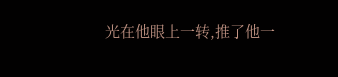光在他眼上一转,推了他一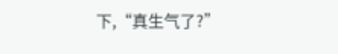下,“真生气了?”